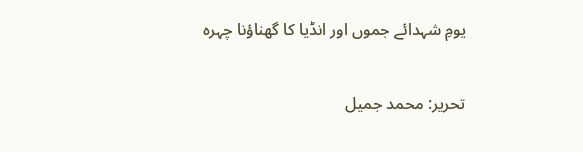یومِ شہدائے جموں اور انڈیا کا گھناؤنا چہرہ

تحریر: محمد جمیل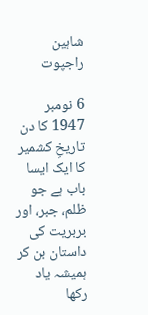شاہین راجپوت

6 نومبر 1947 کا دن تاریخِ کشمیر کا ایک ایسا باب ہے جو ظلم، جبر، اور بربریت کی داستان بن کر ہمیشہ یاد رکھا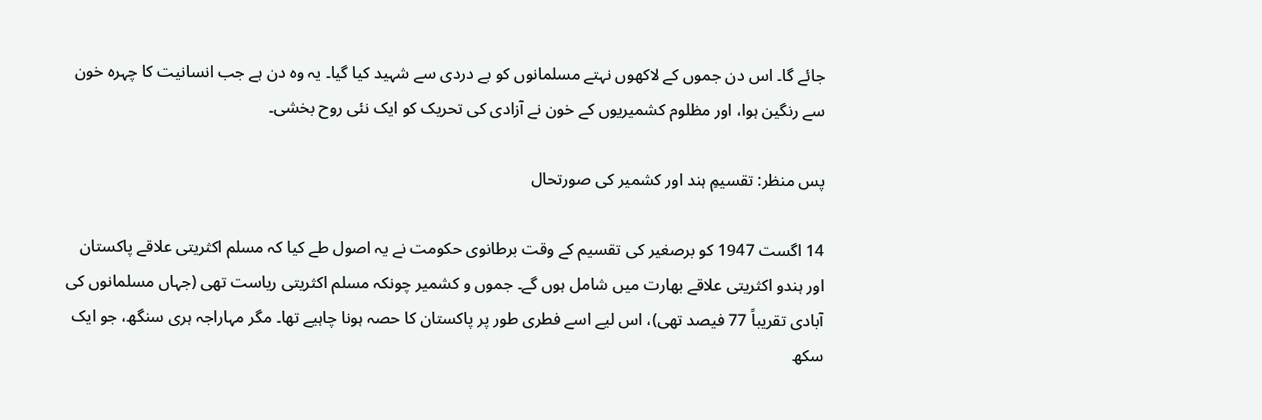جائے گا۔ اس دن جموں کے لاکھوں نہتے مسلمانوں کو بے دردی سے شہید کیا گیا۔ یہ وہ دن ہے جب انسانیت کا چہرہ خون سے رنگین ہوا، اور مظلوم کشمیریوں کے خون نے آزادی کی تحریک کو ایک نئی روح بخشی۔

پس منظر: تقسیمِ ہند اور کشمیر کی صورتحال

14 اگست 1947 کو برصغیر کی تقسیم کے وقت برطانوی حکومت نے یہ اصول طے کیا کہ مسلم اکثریتی علاقے پاکستان اور ہندو اکثریتی علاقے بھارت میں شامل ہوں گے۔ جموں و کشمیر چونکہ مسلم اکثریتی ریاست تھی (جہاں مسلمانوں کی آبادی تقریباً 77 فیصد تھی)، اس لیے اسے فطری طور پر پاکستان کا حصہ ہونا چاہیے تھا۔ مگر مہاراجہ ہری سنگھ، جو ایک سکھ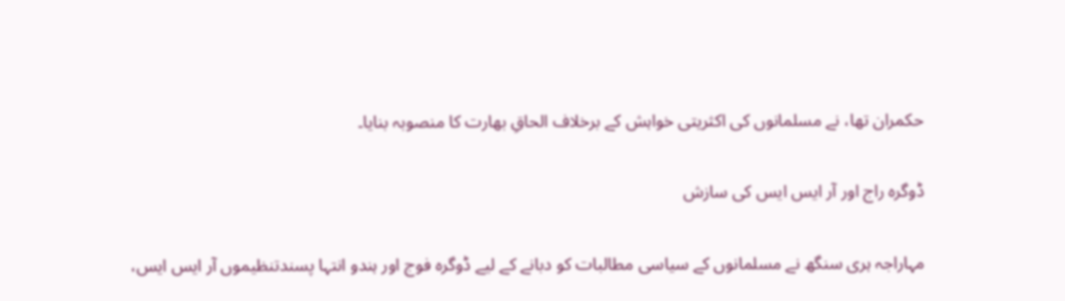حکمران تھا، نے مسلمانوں کی اکثریتی خواہش کے برخلاف الحاقِ بھارت کا منصوبہ بنایا۔

ڈوگرہ راج اور آر ایس ایس کی سازش

مہاراجہ ہری سنگھ نے مسلمانوں کے سیاسی مطالبات کو دبانے کے لیے ڈوگرہ فوج اور ہندو انتہا پسندتنظیموں آر ایس ایس،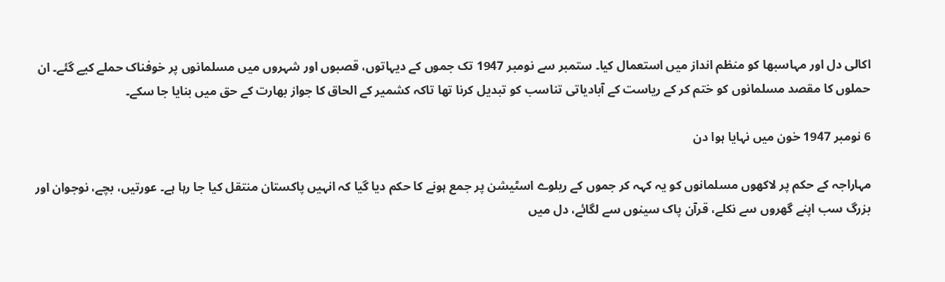اکالی دل اور مہاسبھا کو منظم انداز میں استعمال کیا۔ ستمبر سے نومبر 1947 تک جموں کے دیہاتوں، قصبوں اور شہروں میں مسلمانوں پر خوفناک حملے کیے گئے۔ ان حملوں کا مقصد مسلمانوں کو ختم کر کے ریاست کے آبادیاتی تناسب کو تبدیل کرنا تھا تاکہ کشمیر کے الحاق کا جواز بھارت کے حق میں بنایا جا سکے۔

6 نومبر 1947 خون میں نہایا ہوا دن

مہاراجہ کے حکم پر لاکھوں مسلمانوں کو یہ کہہ کر جموں کے ریلوے اسٹیشن پر جمع ہونے کا حکم دیا گیا کہ انہیں پاکستان منتقل کیا جا رہا ہے۔ عورتیں، بچے، نوجوان اور بزرگ سب اپنے گھروں سے نکلے، قرآن پاک سینوں سے لگائے، دل میں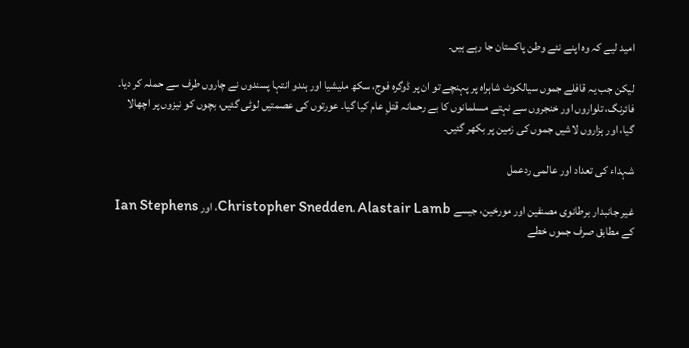امید لیے کہ وہ اپنے نئے وطن پاکستان جا رہے ہیں۔

لیکن جب یہ قافلے جموں سیالکوٹ شاہراہ پر پہنچے تو ان پر ڈوگرہ فوج، سکھ ملیشیا اور ہندو انتہا پسندوں نے چاروں طرف سے حملہ کر دیا۔ فائرنگ، تلواروں اور خنجروں سے نہتے مسلمانوں کا بے رحمانہ قتلِ عام کیا گیا۔ عورتوں کی عصمتیں لوٹی گئیں، بچوں کو نیزوں پر اچھالا گیا، اور ہزاروں لاشیں جموں کی زمین پر بکھر گئیں۔

شہداء کی تعداد اور عالمی ردعمل

غیر جانبدار برطانوی مصنفین اور مورخین، جیسے Christopher Snedden، Alastair Lamb، اور Ian Stephens کے مطابق صرف جموں خطے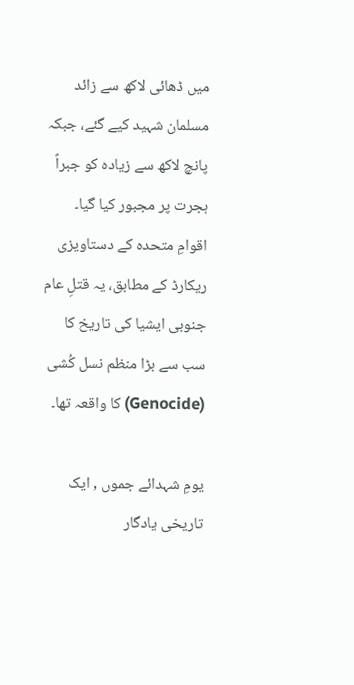میں ڈھائی لاکھ سے زائد مسلمان شہید کیے گئے، جبکہ پانچ لاکھ سے زیادہ کو جبراً ہجرت پر مجبور کیا گیا۔
اقوامِ متحدہ کے دستاویزی ریکارڈ کے مطابق، یہ قتلِ عام جنوبی ایشیا کی تاریخ کا سب سے بڑا منظم نسل کُشی (Genocide) کا واقعہ تھا۔

یومِ شہدائے جموں , ایک تاریخی یادگار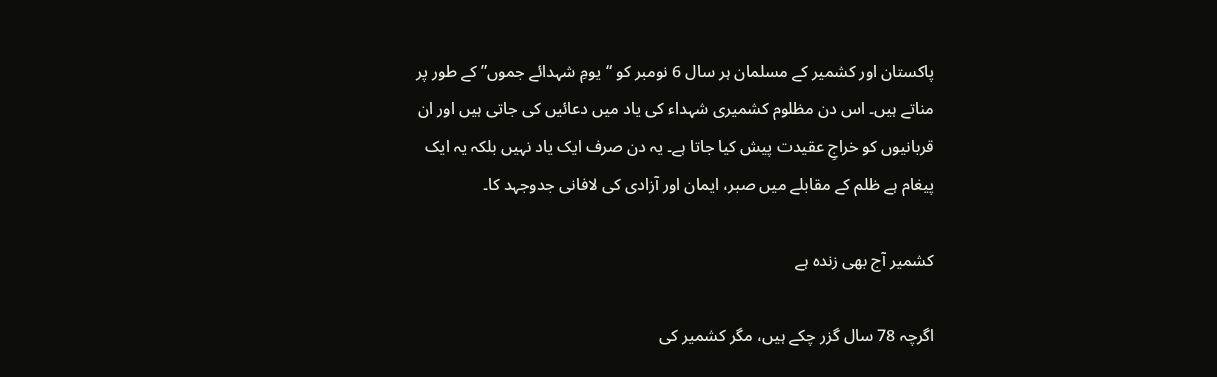پاکستان اور کشمیر کے مسلمان ہر سال 6 نومبر کو “یومِ شہدائے جموں” کے طور پر مناتے ہیں۔ اس دن مظلوم کشمیری شہداء کی یاد میں دعائیں کی جاتی ہیں اور ان قربانیوں کو خراجِ عقیدت پیش کیا جاتا ہے۔ یہ دن صرف ایک یاد نہیں بلکہ یہ ایک پیغام ہے ظلم کے مقابلے میں صبر، ایمان اور آزادی کی لافانی جدوجہد کا۔

کشمیر آج بھی زندہ ہے

اگرچہ 78 سال گزر چکے ہیں، مگر کشمیر کی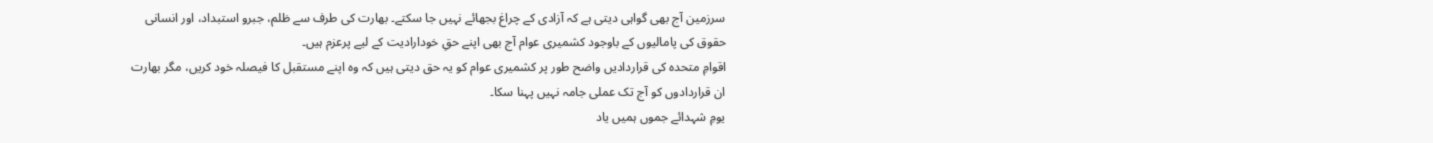سرزمین آج بھی گواہی دیتی ہے کہ آزادی کے چراغ بجھائے نہیں جا سکتے۔ بھارت کی طرف سے ظلم، جبرو استبداد، اور انسانی حقوق کی پامالیوں کے باوجود کشمیری عوام آج بھی اپنے حقِ خودارادیت کے لیے پرعزم ہیں۔
اقوامِ متحدہ کی قراردادیں واضح طور پر کشمیری عوام کو یہ حق دیتی ہیں کہ وہ اپنے مستقبل کا فیصلہ خود کریں، مگر بھارت ان قراردادوں کو آج تک عملی جامہ نہیں پہنا سکا۔
یومِ شہدائے جموں ہمیں یاد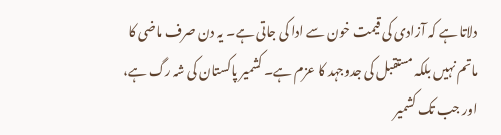دلاتا ہے کہ آزادی کی قیمت خون سے ادا کی جاتی ہے۔ یہ دن صرف ماضی کا ماتم نہیں بلکہ مستقبل کی جدوجہد کا عزم ہے۔ کشمیر پاکستان کی شہ رگ ہے، اور جب تک کشمیر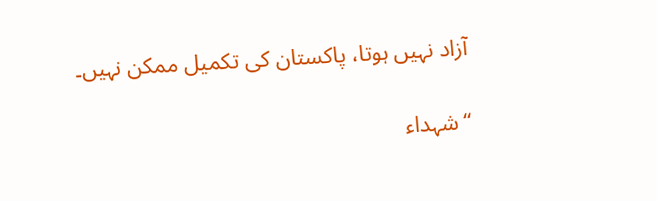آزاد نہیں ہوتا، پاکستان کی تکمیل ممکن نہیں۔

“شہداء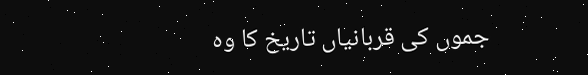جموں کی قربانیاں تاریخ کا وہ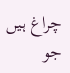چراغ ہیں جو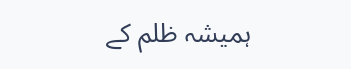ہمیشہ ظلم کے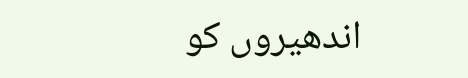اندھیروں کو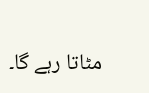مٹاتا رہے گا۔